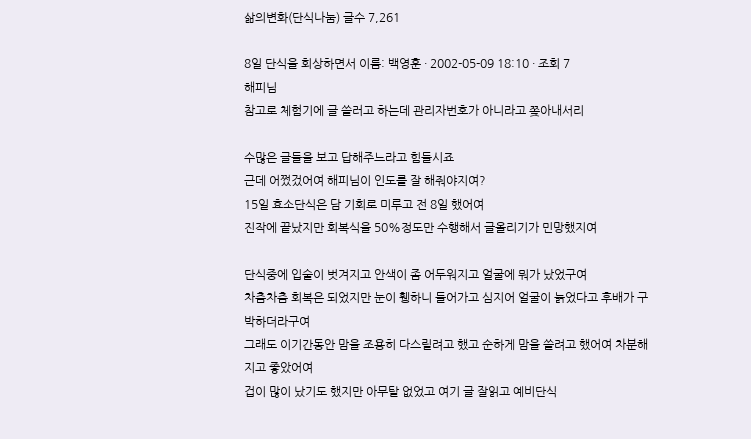삶의변화(단식나눔) 글수 7,261

8일 단식을 회상하면서 이름: 백영훈 · 2002-05-09 18:10 · 조회 7
해피님
참고로 체험기에 글 쓸러고 하는데 관리자번호가 아니라고 쫒아내서리

수많은 글들을 보고 답해주느라고 힘들시죠
근데 어쩠겄어여 해피님이 인도를 잘 해줘야지여?
15일 효소단식은 담 기회로 미루고 전 8일 했어여
진작에 끝났지만 회복식을 50%정도만 수행해서 글올리기가 민망했지여

단식중에 입술이 벗겨지고 안색이 좀 어두워지고 얼굴에 뭐가 났었구여
차츰차츰 회복은 되었지만 눈이 휑하니 들어가고 심지어 얼굴이 늙었다고 후배가 구박하더라구여
그래도 이기간동안 맘을 조용히 다스릴려고 했고 순하게 맘을 쓸려고 했어여 차분해지고 좋았어여
겁이 많이 났기도 했지만 아무탈 없었고 여기 글 잘읽고 예비단식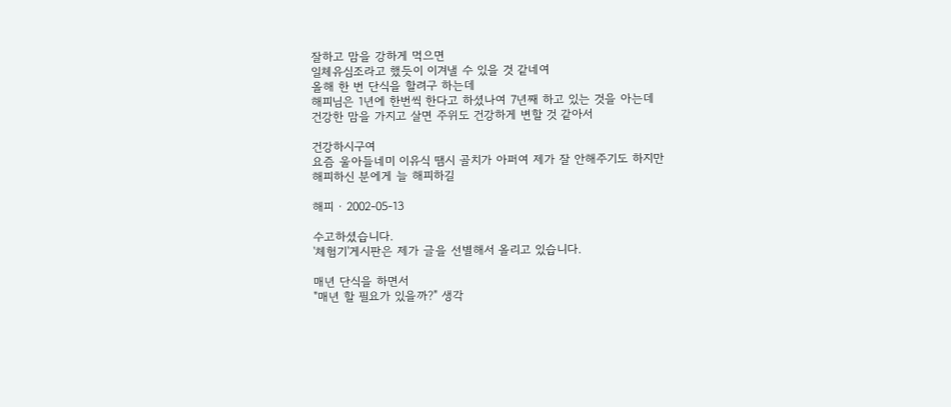잘하고 맘을 강하게 먹으면
일체유심조라고 했듯이 이겨낼 수 있을 것 같네여
올해 한 번 단식을 할려구 하는데
해피님은 1년에 한번씩 한다고 하셨나여 7년째 하고 있는 것을 아는데
건강한 맘을 가지고 살면 주위도 건강하게 변할 것 같아서

건강하시구여
요즘 울아들네미 이유식 땜시 골치가 아퍼여 제가 잘 안해주기도 하지만
해피하신 분에게 늘 해피하길

해피 · 2002-05-13

수고하셨습니다.
'체험기'게시판은 제가 글을 선별해서 올리고 있습니다.

매년 단식을 하면서
"매년 할 필요가 있을까?" 생각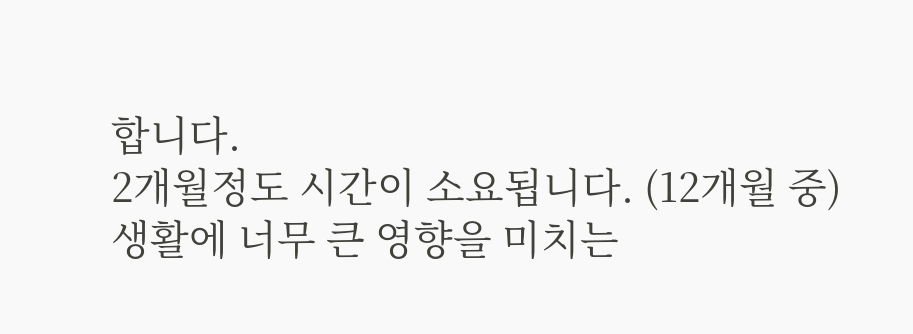합니다.
2개월정도 시간이 소요됩니다. (12개월 중)
생활에 너무 큰 영향을 미치는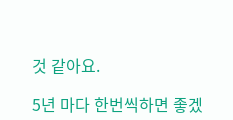것 같아요.

5년 마다 한번씩하면 좋겠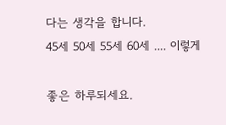다는 생각을 합니다.
45세 50세 55세 60세 .... 이렇게

좋은 하루되세요.